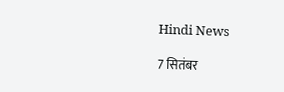Hindi News

7 सितंबर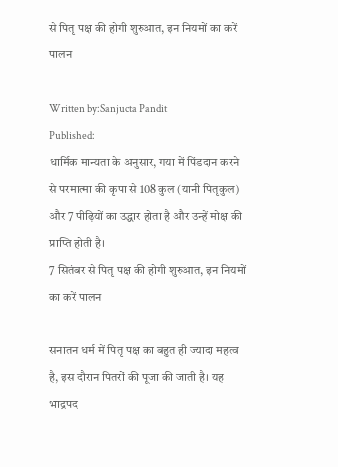से पितृ पक्ष की होगी शुरुआत, इन नियमों का करें पालन

Written by:Sanjucta Pandit
Published:
धार्मिक मान्यता के अनुसार, गया में पिंडदान करने से परमात्मा की कृपा से 108 कुल (यानी पितृकुल) और 7 पीढ़ियों का उद्धार होता है और उन्हें मोक्ष की प्राप्ति होती है।
7 सितंबर से पितृ पक्ष की होगी शुरुआत, इन नियमों का करें पालन

सनातन धर्म में पितृ पक्ष का बहुत ही ज्यादा महत्व है, इस दौरान पितरों की पूजा की जाती है। यह भाद्रपद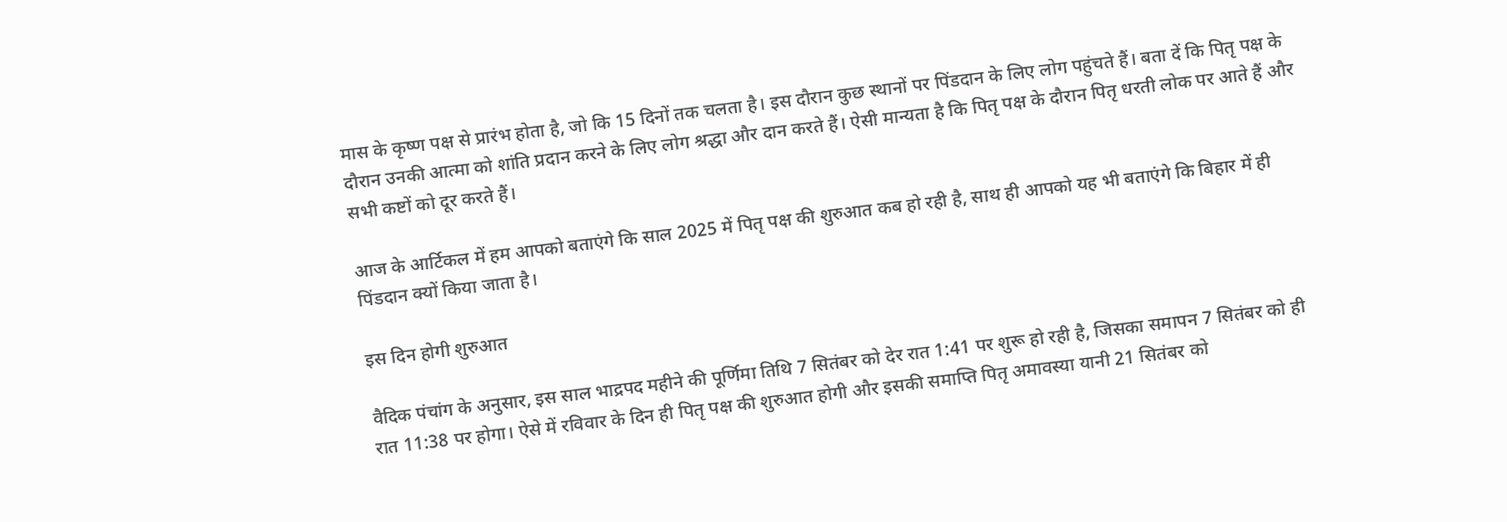मास के कृष्ण पक्ष से प्रारंभ होता है, जो कि 15 दिनों तक चलता है। इस दौरान कुछ स्थानों पर पिंडदान के लिए लोग पहुंचते हैं। बता दें कि पितृ पक्ष के दौरान उनकी आत्मा को शांति प्रदान करने के लिए लोग श्रद्धा और दान करते हैं। ऐसी मान्यता है कि पितृ पक्ष के दौरान पितृ धरती लोक पर आते हैं और सभी कष्टों को दूर करते हैं।

आज के आर्टिकल में हम आपको बताएंगे कि साल 2025 में पितृ पक्ष की शुरुआत कब हो रही है, साथ ही आपको यह भी बताएंगे कि बिहार में ही पिंडदान क्यों किया जाता है।

इस दिन होगी शुरुआत

वैदिक पंचांग के अनुसार, इस साल भाद्रपद महीने की पूर्णिमा तिथि 7 सितंबर को देर रात 1:41 पर शुरू हो रही है, जिसका समापन 7 सितंबर को ही रात 11:38 पर होगा। ऐसे में रविवार के दिन ही पितृ पक्ष की शुरुआत होगी और इसकी समाप्ति पितृ अमावस्या यानी 21 सितंबर को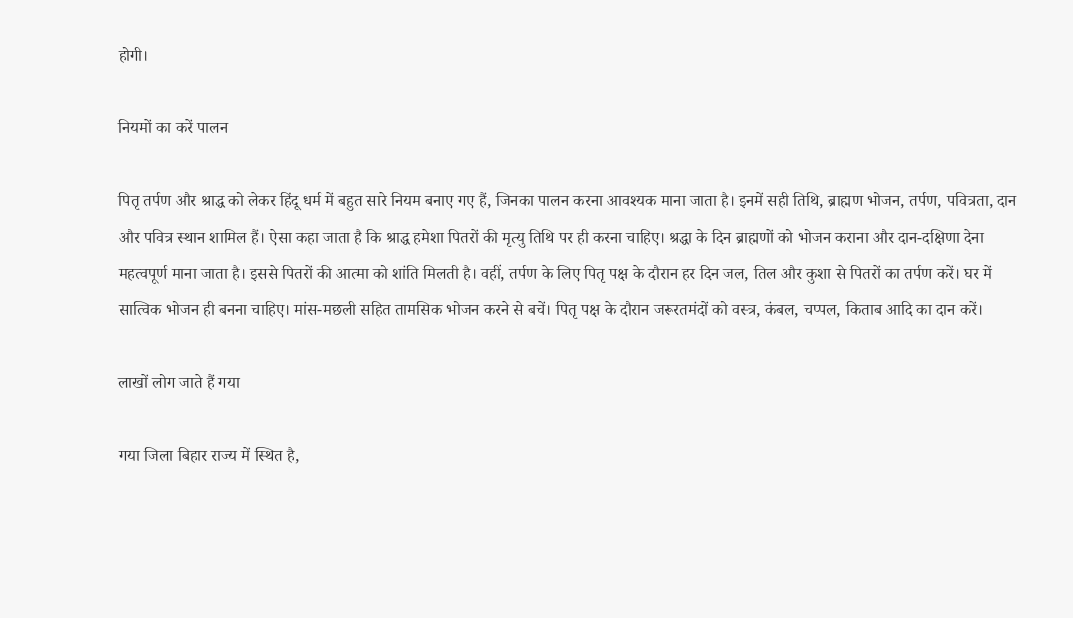होगी।

नियमों का करें पालन

पितृ तर्पण और श्राद्ध को लेकर हिंदू धर्म में बहुत सारे नियम बनाए गए हैं, जिनका पालन करना आवश्यक माना जाता है। इनमें सही तिथि, ब्राह्मण भोजन, तर्पण, पवित्रता, दान और पवित्र स्थान शामिल हैं। ऐसा कहा जाता है कि श्राद्ध हमेशा पितरों की मृत्यु तिथि पर ही करना चाहिए। श्रद्धा के दिन ब्राह्मणों को भोजन कराना और दान-दक्षिणा देना महत्वपूर्ण माना जाता है। इससे पितरों की आत्मा को शांति मिलती है। वहीं, तर्पण के लिए पितृ पक्ष के दौरान हर दिन जल, तिल और कुशा से पितरों का तर्पण करें। घर में सात्विक भोजन ही बनना चाहिए। मांस-मछली सहित तामसिक भोजन करने से बचें। पितृ पक्ष के दौरान जरूरतमंदों को वस्त्र, कंबल, चप्पल, किताब आदि का दान करें।

लाखों लोग जाते हैं गया

गया जिला बिहार राज्य में स्थित है,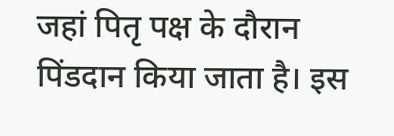जहां पितृ पक्ष के दौरान पिंडदान किया जाता है। इस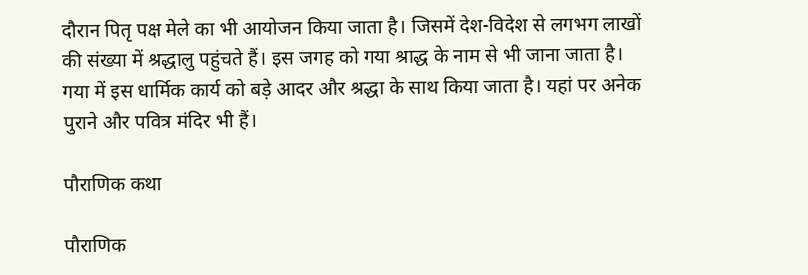दौरान पितृ पक्ष मेले का भी आयोजन किया जाता है। जिसमें देश-विदेश से लगभग लाखों की संख्या में श्रद्धालु पहुंचते हैं। इस जगह को गया श्राद्ध के नाम से भी जाना जाता है। गया में इस धार्मिक कार्य को बड़े आदर और श्रद्धा के साथ किया जाता है। यहां पर अनेक पुराने और पवित्र मंदिर भी हैं।

पौराणिक कथा

पौराणिक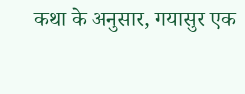कथा के अनुसार, गयासुर एक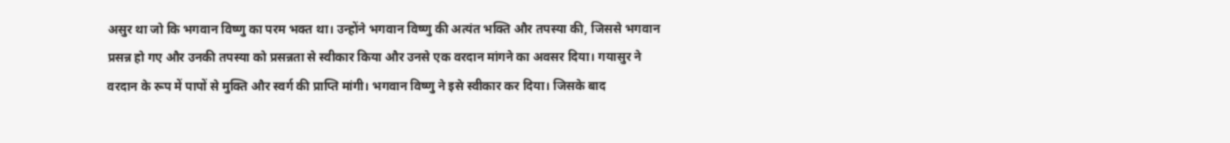असुर था जो कि भगवान विष्णु का परम भक्त था। उन्होंने भगवान विष्णु की अत्यंत भक्ति और तपस्या की, जिससे भगवान प्रसन्न हो गए और उनकी तपस्या को प्रसन्नता से स्वीकार किया और उनसे एक वरदान मांगने का अवसर दिया। गयासुर ने वरदान के रूप में पापों से मुक्ति और स्वर्ग की प्राप्ति मांगी। भगवान विष्णु ने इसे स्वीकार कर दिया। जिसके बाद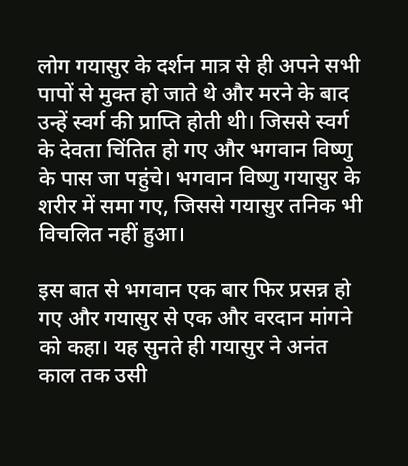लोग गयासुर के दर्शन मात्र से ही अपने सभी पापों से मुक्त हो जाते थे और मरने के बाद उन्हें स्वर्ग की प्राप्ति होती थी। जिससे स्वर्ग के देवता चिंतित हो गए और भगवान विष्णु के पास जा पहुंचे। भगवान विष्णु गयासुर के शरीर में समा गए, जिससे गयासुर तनिक भी विचलित नहीं हुआ।

इस बात से भगवान एक बार फिर प्रसन्न हो गए और गयासुर से एक और वरदान मांगने को कहा। यह सुनते ही गयासुर ने अनंत काल तक उसी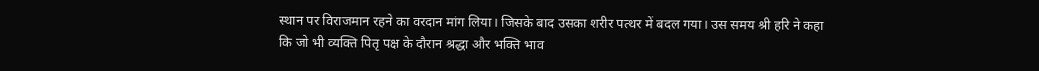स्थान पर विराजमान रहने का वरदान मांग लिया। जिसके बाद उसका शरीर पत्थर में बदल गया। उस समय श्री हरि ने कहा कि जो भी व्यक्ति पितृ पक्ष के दौरान श्रद्धा और भक्ति भाव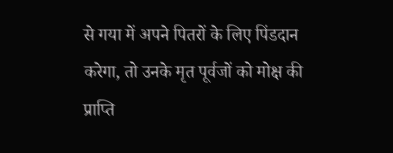से गया में अपने पितरों के लिए पिंडदान करेगा, तो उनके मृत पूर्वजों को मोक्ष की प्राप्ति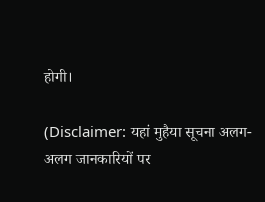होगी।

(Disclaimer: यहां मुहैया सूचना अलग-अलग जानकारियों पर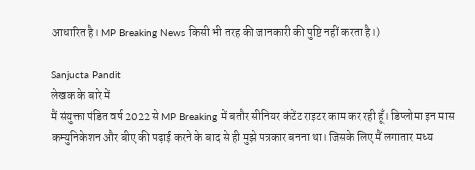आधारित है। MP Breaking News किसी भी तरह की जानकारी की पुष्टि नहीं करता है।)

Sanjucta Pandit
लेखक के बारे में
मैं संयुक्ता पंडित वर्ष 2022 से MP Breaking में बतौर सीनियर कंटेंट राइटर काम कर रही हूँ। डिप्लोमा इन मास कम्युनिकेशन और बीए की पढ़ाई करने के बाद से ही मुझे पत्रकार बनना था। जिसके लिए मैं लगातार मध्य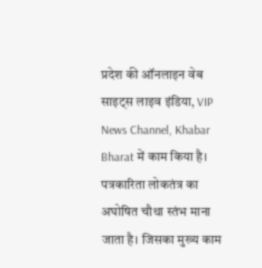प्रदेश की ऑनलाइन वेब साइट्स लाइव इंडिया, VIP News Channel, Khabar Bharat में काम किया है। पत्रकारिता लोकतंत्र का अघोषित चौथा स्तंभ माना जाता है। जिसका मुख्य काम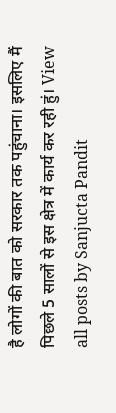है लोगों की बात को सरकार तक पहुंचाना। इसलिए मैं पिछले 5 सालों से इस क्षेत्र में कार्य कर रही हुं। View all posts by Sanjucta Pandit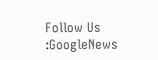Follow Us :GoogleNews